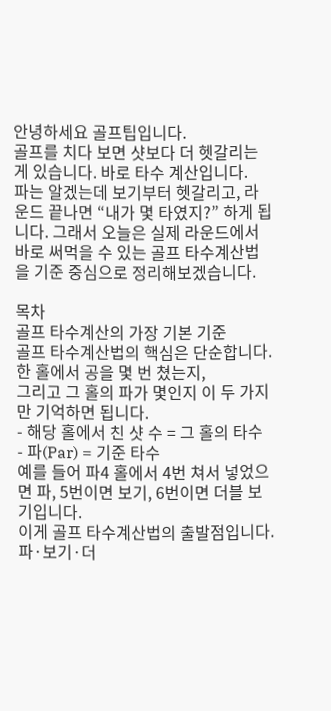안녕하세요 골프팁입니다.
골프를 치다 보면 샷보다 더 헷갈리는 게 있습니다. 바로 타수 계산입니다.
파는 알겠는데 보기부터 헷갈리고, 라운드 끝나면 “내가 몇 타였지?” 하게 됩니다. 그래서 오늘은 실제 라운드에서 바로 써먹을 수 있는 골프 타수계산법을 기준 중심으로 정리해보겠습니다.

목차
골프 타수계산의 가장 기본 기준
골프 타수계산법의 핵심은 단순합니다. 한 홀에서 공을 몇 번 쳤는지,
그리고 그 홀의 파가 몇인지 이 두 가지만 기억하면 됩니다.
- 해당 홀에서 친 샷 수 = 그 홀의 타수
- 파(Par) = 기준 타수
예를 들어 파4 홀에서 4번 쳐서 넣었으면 파, 5번이면 보기, 6번이면 더블 보기입니다.
이게 골프 타수계산법의 출발점입니다.
파·보기·더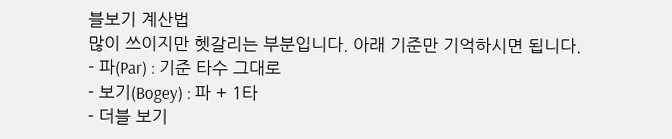블보기 계산법
많이 쓰이지만 헷갈리는 부분입니다. 아래 기준만 기억하시면 됩니다.
- 파(Par) : 기준 타수 그대로
- 보기(Bogey) : 파 + 1타
- 더블 보기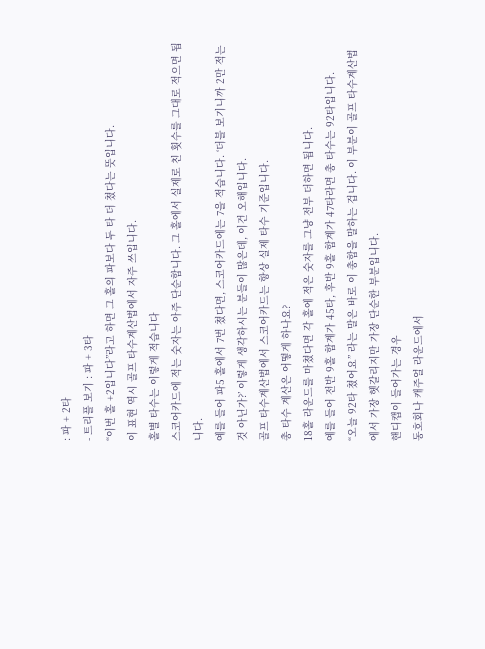: 파 + 2타
- 트리플 보기 : 파 + 3타
“이번 홀 +2입니다”라고 하면 그 홀의 파보다 두 타 더 쳤다는 뜻입니다.
이 표현 역시 골프 타수계산법에서 자주 쓰입니다.
홀별 타수는 이렇게 적습니다
스코어카드에 적는 숫자는 아주 단순합니다. 그 홀에서 실제로 친 횟수를 그대로 적으면 됩니다.
예를 들어 파5 홀에서 7번 쳤다면, 스코어카드에는 7을 적습니다. ‘더블 보기니까 2만 적는 것 아닌가?’ 이렇게 생각하시는 분들이 많은데, 이건 오해입니다.
골프 타수계산법에서 스코어카드는 항상 실제 타수 기준입니다.
총 타수 계산은 어떻게 하나요?
18홀 라운드를 마쳤다면 각 홀에 적은 숫자를 그냥 전부 더하면 됩니다.
예를 들어 전반 9홀 합계가 45타, 후반 9홀 합계가 47타라면 총 타수는 92타입니다.
“오늘 92타 쳤어요” 라는 말은 바로 이 총합을 말하는 겁니다. 이 부분이 골프 타수계산법에서 가장 헷갈리지만 가장 단순한 부분입니다.
핸디캡이 들어가는 경우
동호회나 캐주얼 라운드에서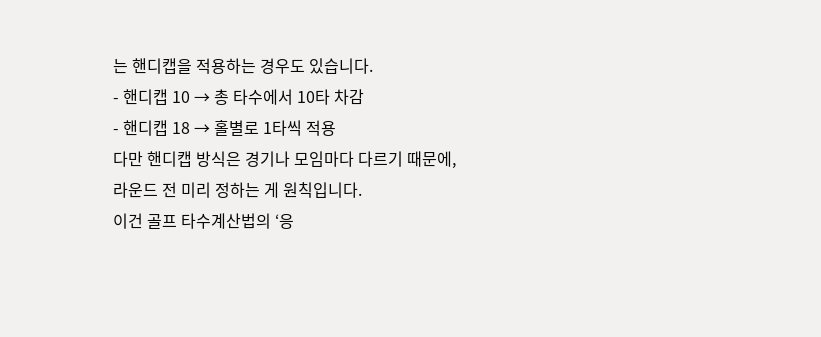는 핸디캡을 적용하는 경우도 있습니다.
- 핸디캡 10 → 총 타수에서 10타 차감
- 핸디캡 18 → 홀별로 1타씩 적용
다만 핸디캡 방식은 경기나 모임마다 다르기 때문에, 라운드 전 미리 정하는 게 원칙입니다.
이건 골프 타수계산법의 ‘응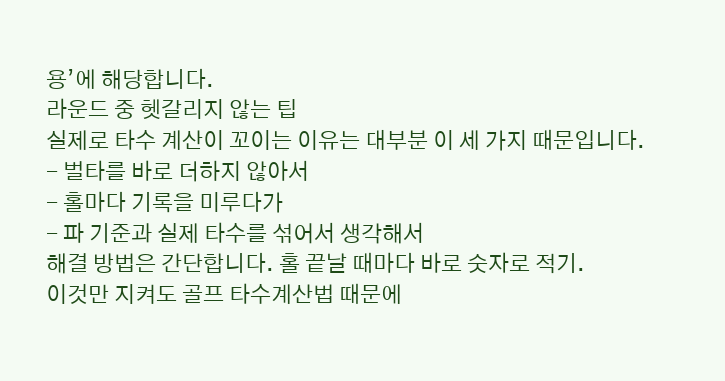용’에 해당합니다.
라운드 중 헷갈리지 않는 팁
실제로 타수 계산이 꼬이는 이유는 대부분 이 세 가지 때문입니다.
- 벌타를 바로 더하지 않아서
- 홀마다 기록을 미루다가
- 파 기준과 실제 타수를 섞어서 생각해서
해결 방법은 간단합니다. 홀 끝날 때마다 바로 숫자로 적기.
이것만 지켜도 골프 타수계산법 때문에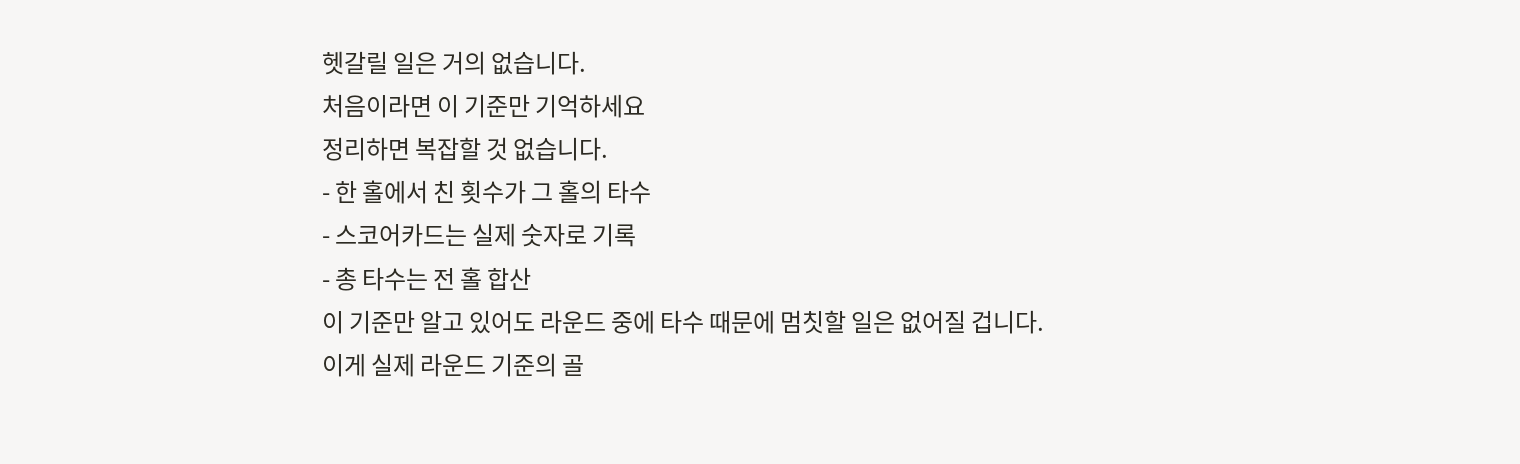헷갈릴 일은 거의 없습니다.
처음이라면 이 기준만 기억하세요
정리하면 복잡할 것 없습니다.
- 한 홀에서 친 횟수가 그 홀의 타수
- 스코어카드는 실제 숫자로 기록
- 총 타수는 전 홀 합산
이 기준만 알고 있어도 라운드 중에 타수 때문에 멈칫할 일은 없어질 겁니다.
이게 실제 라운드 기준의 골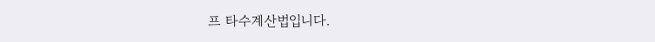프 타수계산법입니다.